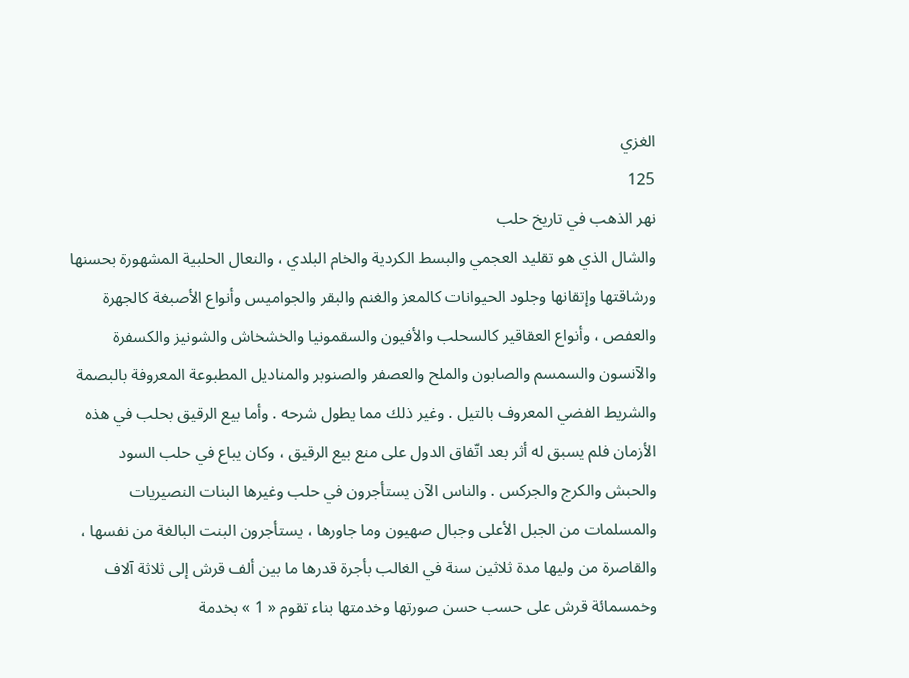الغزي
125
نهر الذهب في تاريخ حلب
والشال الذي هو تقليد العجمي والبسط الكردية والخام البلدي ، والنعال الحلبية المشهورة بحسنها ورشاقتها وإتقانها وجلود الحيوانات كالمعز والغنم والبقر والجواميس وأنواع الأصبغة كالجهرة والعفص ، وأنواع العقاقير كالسحلب والأفيون والسقمونيا والخشخاش والشونيز والكسفرة والآنسون والسمسم والصابون والملح والعصفر والصنوبر والمناديل المطبوعة المعروفة بالبصمة والشريط الفضي المعروف بالتيل . وغير ذلك مما يطول شرحه . وأما بيع الرقيق بحلب في هذه الأزمان فلم يسبق له أثر بعد اتّفاق الدول على منع بيع الرقيق ، وكان يباع في حلب السود والحبش والكرج والجركس . والناس الآن يستأجرون في حلب وغيرها البنات النصيريات والمسلمات من الجبل الأعلى وجبال صهيون وما جاورها ، يستأجرون البنت البالغة من نفسها ، والقاصرة من وليها مدة ثلاثين سنة في الغالب بأجرة قدرها ما بين ألف قرش إلى ثلاثة آلاف وخمسمائة قرش على حسب حسن صورتها وخدمتها بناء تقوم « 1 » بخدمة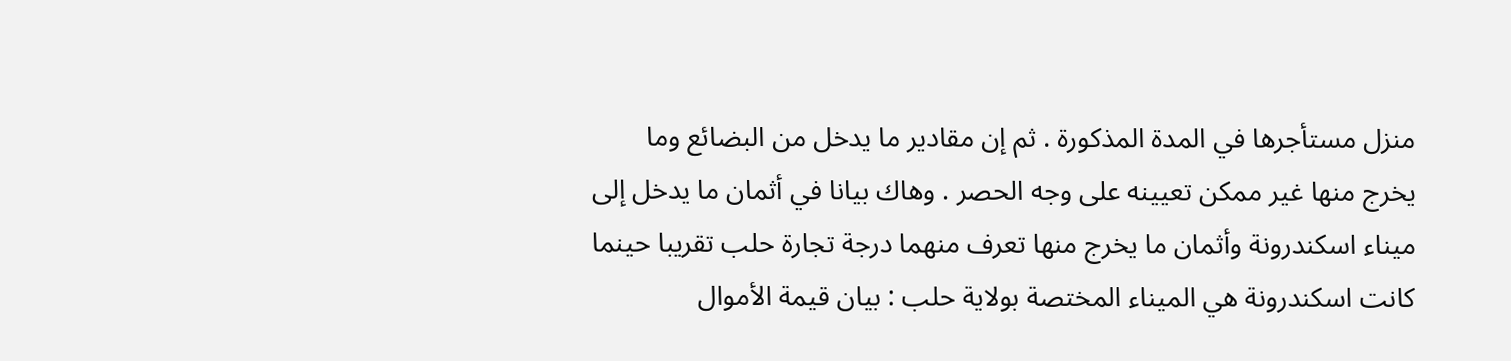منزل مستأجرها في المدة المذكورة . ثم إن مقادير ما يدخل من البضائع وما يخرج منها غير ممكن تعيينه على وجه الحصر . وهاك بيانا في أثمان ما يدخل إلى ميناء اسكندرونة وأثمان ما يخرج منها تعرف منهما درجة تجارة حلب تقريبا حينما كانت اسكندرونة هي الميناء المختصة بولاية حلب : بيان قيمة الأموال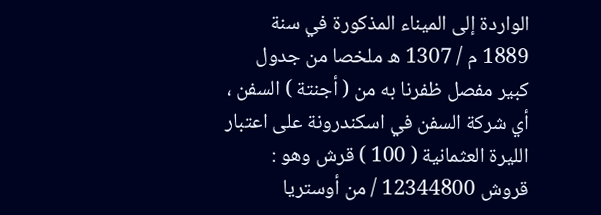الواردة إلى الميناء المذكورة في سنة 1889 م / 1307 ه ملخصا من جدول كبير مفصل ظفرنا به من ( أجنتة ) السفن ، أي شركة السفن في اسكندرونة على اعتبار الليرة العثمانية ( 100 ) قرش وهو : قروش 12344800 / من أوستريا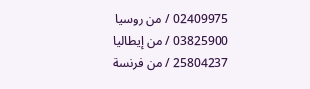02409975 / من روسيا 03825900 / من إيطاليا 25804237 / من فرنسة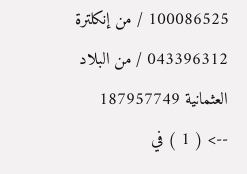100086525 / من إنكلترة 043396312 / من البلاد العثمانية 187957749
--> ( 1 ) في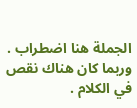الجملة هنا اضطراب . وربما كان هناك نقص في الكلام .